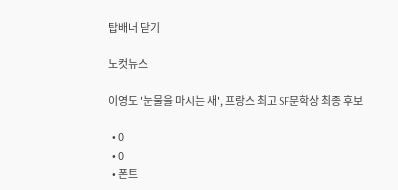탑배너 닫기

노컷뉴스

이영도 '눈물을 마시는 새', 프랑스 최고 SF문학상 최종 후보

  • 0
  • 0
  • 폰트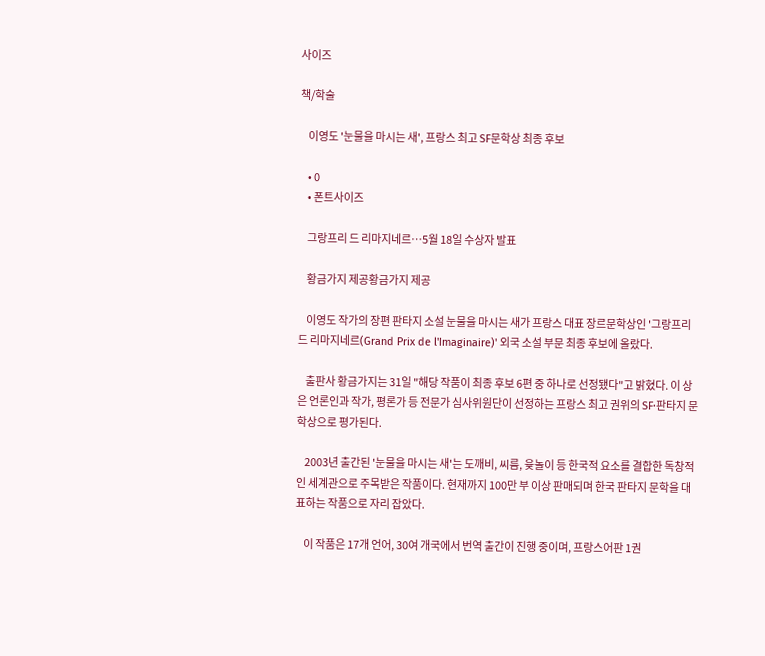사이즈

책/학술

    이영도 '눈물을 마시는 새', 프랑스 최고 SF문학상 최종 후보

    • 0
    • 폰트사이즈

    그랑프리 드 리마지네르…5월 18일 수상자 발표

    황금가지 제공황금가지 제공

    이영도 작가의 장편 판타지 소설 눈물을 마시는 새가 프랑스 대표 장르문학상인 '그랑프리 드 리마지네르(Grand Prix de l'Imaginaire)' 외국 소설 부문 최종 후보에 올랐다.

    출판사 황금가지는 31일 "해당 작품이 최종 후보 6편 중 하나로 선정됐다"고 밝혔다. 이 상은 언론인과 작가, 평론가 등 전문가 심사위원단이 선정하는 프랑스 최고 권위의 SF·판타지 문학상으로 평가된다.

    2003년 출간된 '눈물을 마시는 새'는 도깨비, 씨름, 윷놀이 등 한국적 요소를 결합한 독창적인 세계관으로 주목받은 작품이다. 현재까지 100만 부 이상 판매되며 한국 판타지 문학을 대표하는 작품으로 자리 잡았다.

    이 작품은 17개 언어, 30여 개국에서 번역 출간이 진행 중이며, 프랑스어판 1권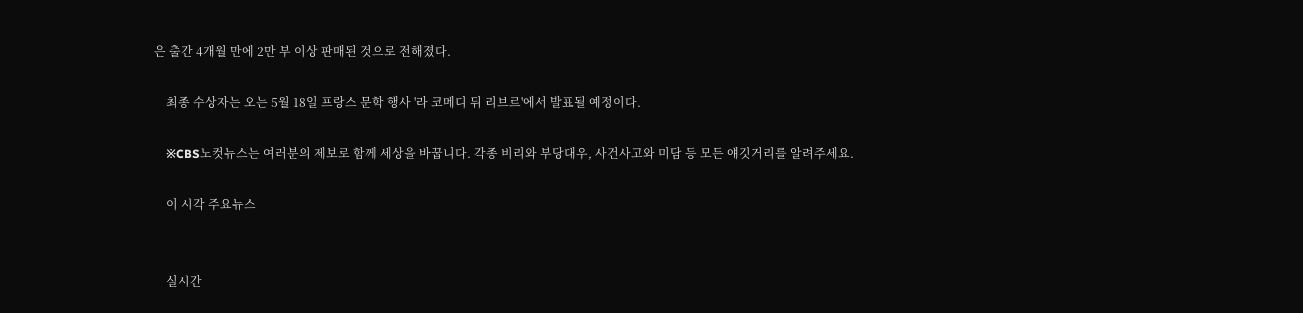은 출간 4개월 만에 2만 부 이상 판매된 것으로 전해졌다.

    최종 수상자는 오는 5월 18일 프랑스 문학 행사 '라 코메디 뒤 리브르'에서 발표될 예정이다.

    ※CBS노컷뉴스는 여러분의 제보로 함께 세상을 바꿉니다. 각종 비리와 부당대우, 사건사고와 미담 등 모든 얘깃거리를 알려주세요.

    이 시각 주요뉴스


    실시간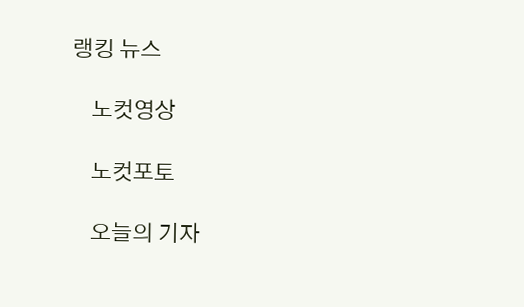랭킹 뉴스

    노컷영상

    노컷포토

    오늘의 기자